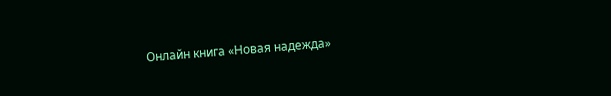Онлайн книга «Новая надежда»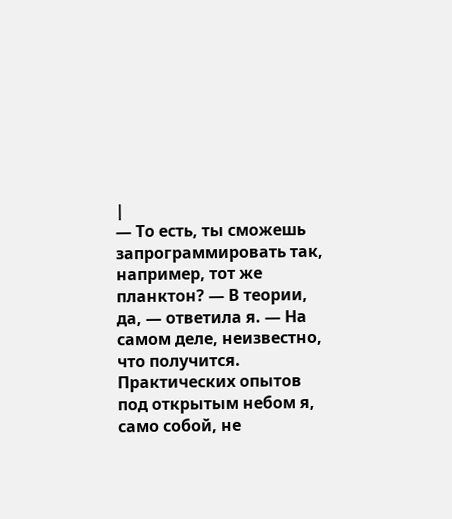|
— То есть, ты сможешь запрограммировать так, например, тот же планктон? — В теории, да, — ответила я. — На самом деле, неизвестно, что получится. Практических опытов под открытым небом я, само собой, не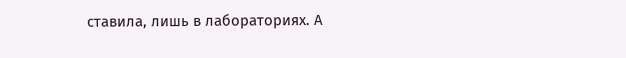ставила, лишь в лабораториях. А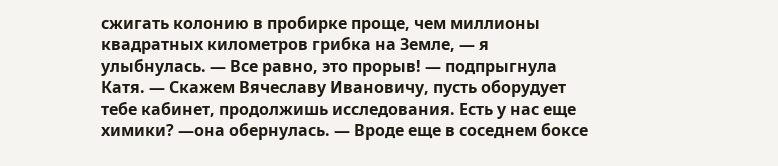сжигать колонию в пробирке проще, чем миллионы квадратных километров грибка на Земле, — я улыбнулась. — Все равно, это прорыв! — подпрыгнула Катя. — Скажем Вячеславу Ивановичу, пусть оборудует тебе кабинет, продолжишь исследования. Есть у нас еще химики? —она обернулась. — Вроде еще в соседнем боксе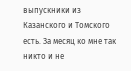выпускники из Казанского и Томского есть. За месяц ко мне так никто и не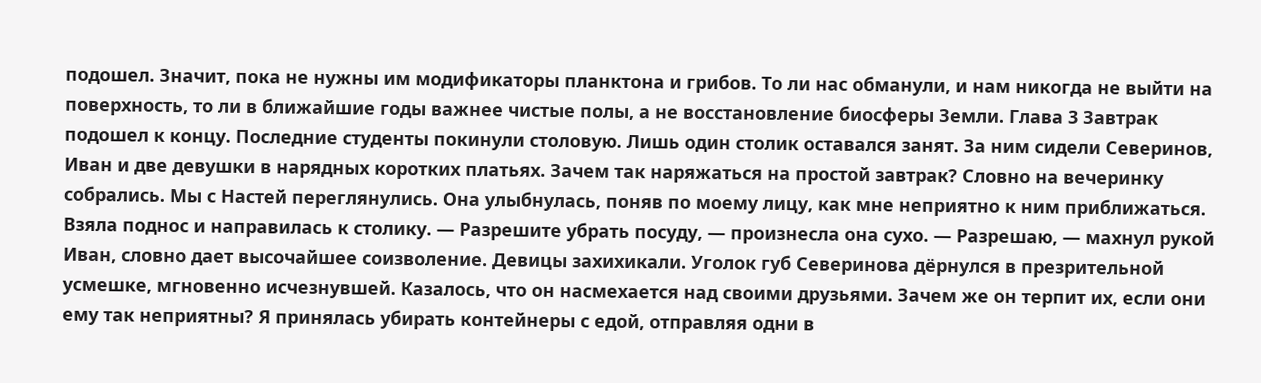подошел. Значит, пока не нужны им модификаторы планктона и грибов. То ли нас обманули, и нам никогда не выйти на поверхность, то ли в ближайшие годы важнее чистые полы, а не восстановление биосферы Земли. Глава 3 Завтрак подошел к концу. Последние студенты покинули столовую. Лишь один столик оставался занят. За ним сидели Северинов, Иван и две девушки в нарядных коротких платьях. Зачем так наряжаться на простой завтрак? Словно на вечеринку собрались. Мы с Настей переглянулись. Она улыбнулась, поняв по моему лицу, как мне неприятно к ним приближаться. Взяла поднос и направилась к столику. — Разрешите убрать посуду, — произнесла она сухо. — Разрешаю, — махнул рукой Иван, словно дает высочайшее соизволение. Девицы захихикали. Уголок губ Северинова дёрнулся в презрительной усмешке, мгновенно исчезнувшей. Казалось, что он насмехается над своими друзьями. Зачем же он терпит их, если они ему так неприятны? Я принялась убирать контейнеры с едой, отправляя одни в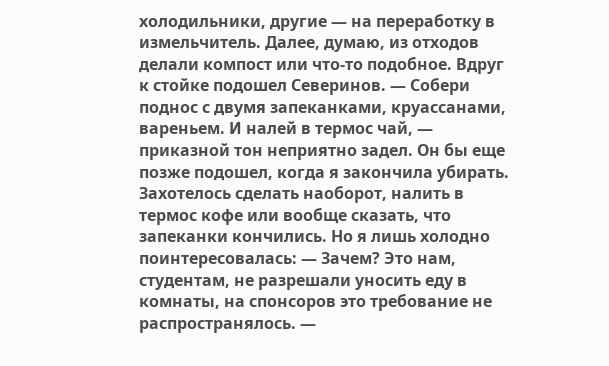холодильники, другие — на переработку в измельчитель. Далее, думаю, из отходов делали компост или что-то подобное. Вдруг к стойке подошел Северинов. — Собери поднос с двумя запеканками, круассанами, вареньем. И налей в термос чай, — приказной тон неприятно задел. Он бы еще позже подошел, когда я закончила убирать. Захотелось сделать наоборот, налить в термос кофе или вообще сказать, что запеканки кончились. Но я лишь холодно поинтересовалась: — Зачем? Это нам, студентам, не разрешали уносить еду в комнаты, на спонсоров это требование не распространялось. —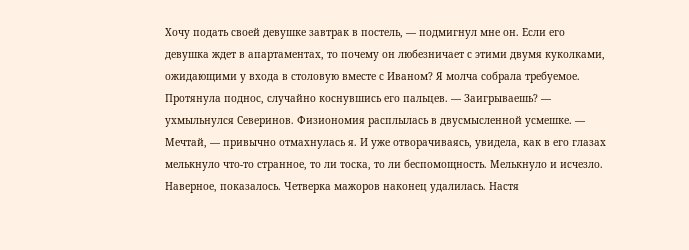Хочу подать своей девушке завтрак в постель, — подмигнул мне он. Если его девушка ждет в апартаментах, то почему он любезничает с этими двумя куколками, ожидающими у входа в столовую вместе с Иваном? Я молча собрала требуемое. Протянула поднос, случайно коснувшись его пальцев. — Заигрываешь? — ухмыльнулся Северинов. Физиономия расплылась в двусмысленной усмешке. — Мечтай, — привычно отмахнулась я. И уже отворачиваясь, увидела, как в его глазах мелькнуло что-то странное, то ли тоска, то ли беспомощность. Мелькнуло и исчезло. Наверное, показалось. Четверка мажоров наконец удалилась. Настя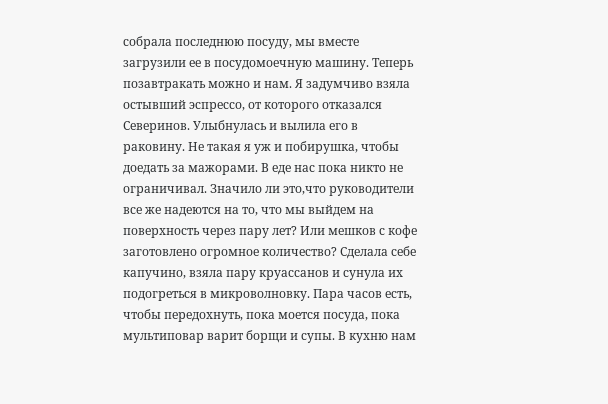собрала последнюю посуду, мы вместе загрузили ее в посудомоечную машину. Теперь позавтракать можно и нам. Я задумчиво взяла остывший эспрессо, от которого отказался Северинов. Улыбнулась и вылила его в раковину. Не такая я уж и побирушка, чтобы доедать за мажорами. В еде нас пока никто не ограничивал. Значило ли это,что руководители все же надеются на то, что мы выйдем на поверхность через пару лет? Или мешков с кофе заготовлено огромное количество? Сделала себе капучино, взяла пару круассанов и сунула их подогреться в микроволновку. Пара часов есть, чтобы передохнуть, пока моется посуда, пока мультиповар варит борщи и супы. В кухню нам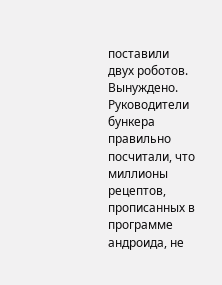поставили двух роботов. Вынуждено. Руководители бункера правильно посчитали, что миллионы рецептов, прописанных в программе андроида, не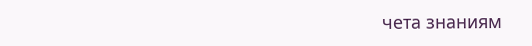чета знаниям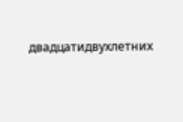двадцатидвухлетних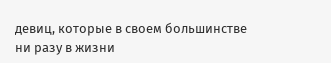девиц, которые в своем большинстве ни разу в жизни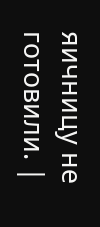яичницу не готовили. |